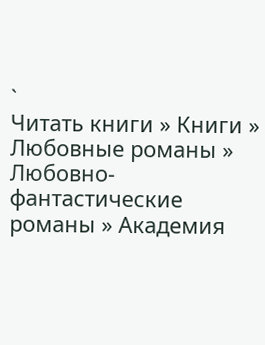`
Читать книги » Книги » Любовные романы » Любовно-фантастические романы » Академия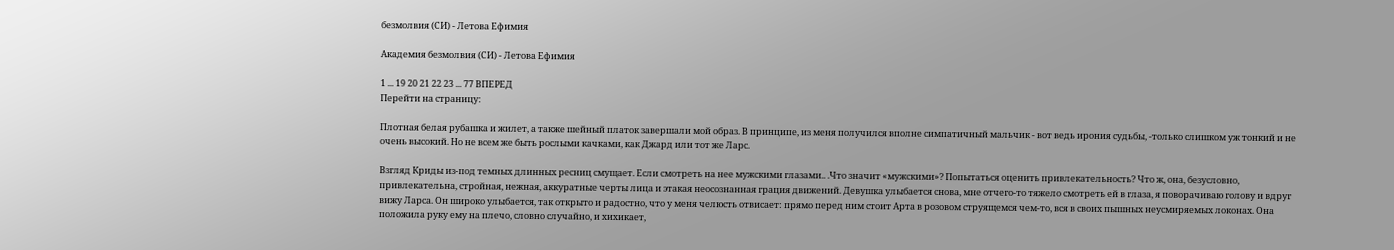безмолвия (СИ) - Летова Ефимия

Академия безмолвия (СИ) - Летова Ефимия

1 ... 19 20 21 22 23 ... 77 ВПЕРЕД
Перейти на страницу:

Плотная белая рубашка и жилет, а также шейный платок завершали мой образ. В принципе, из меня получился вполне симпатичный мальчик - вот ведь ирония судьбы, -только слишком уж тонкий и не очень высокий. Но не всем же быть рослыми качками, как Джард или тот же Ларс.

Взгляд Криды из-под темных длинных ресниц смущает. Если смотреть на нее мужскими глазами.. .Что значит «мужскими»? Попытаться оценить привлекательность? Что ж, она, безусловно, привлекательна, стройная, нежная, аккуратные черты лица и этакая неосознанная грация движений. Девушка улыбается снова, мне отчего-то тяжело смотреть ей в глаза, я поворачиваю голову и вдруг вижу Ларса. Он широко улыбается, так открыто и радостно, что у меня челюсть отвисает: прямо перед ним стоит Арта в розовом струящемся чем-то, вся в своих пышных неусмиряемых локонах. Она положила руку ему на плечо, словно случайно, и хихикает,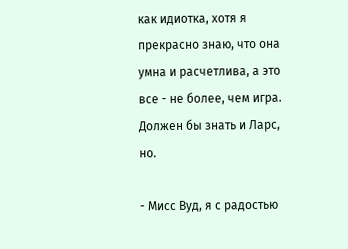как идиотка, хотя я прекрасно знаю, что она умна и расчетлива, а это все - не более, чем игра. Должен бы знать и Ларс, но.

- Мисс Вуд, я с радостью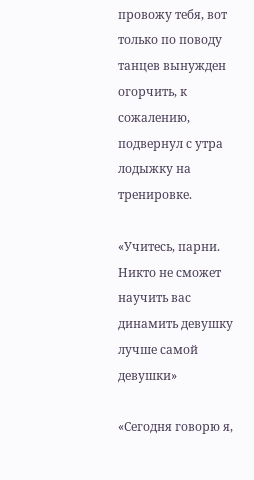провожу тебя, вот только по поводу танцев вынужден огорчить, к сожалению, подвернул с утра лодыжку на тренировке.

«Учитесь, парни. Никто не сможет научить вас динамить девушку лучше самой девушки»

«Сегодня говорю я,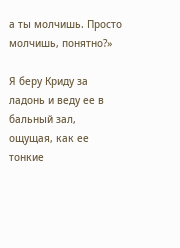а ты молчишь. Просто молчишь, понятно?»

Я беру Криду за ладонь и веду ее в бальный зал, ощущая, как ее тонкие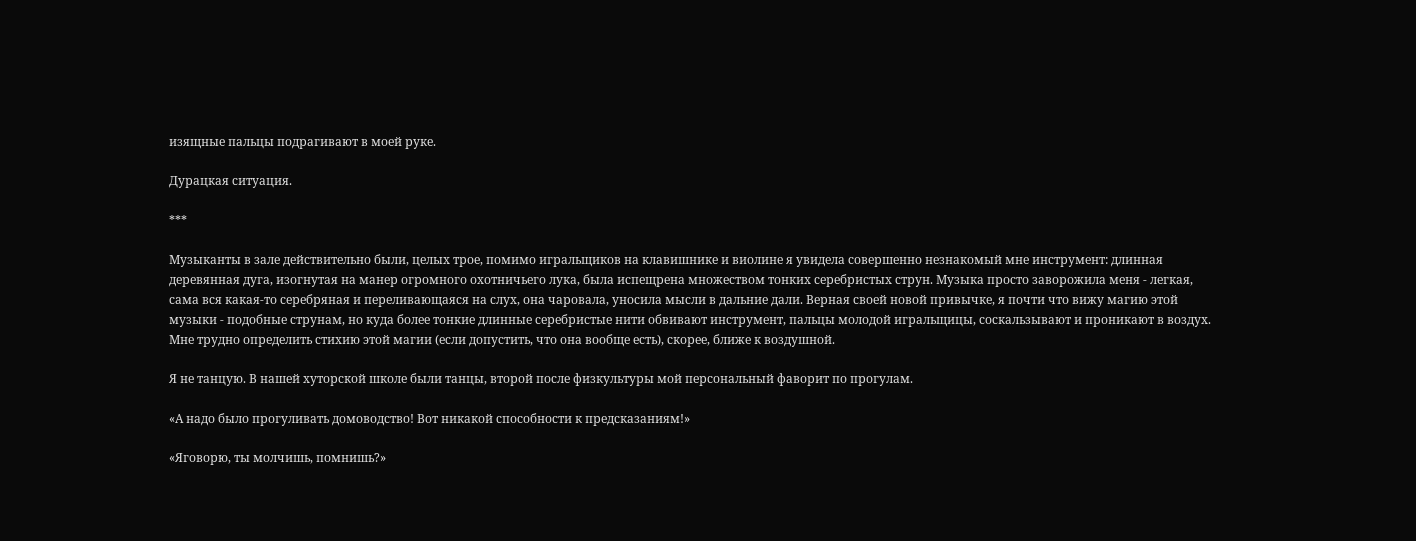изящные пальцы подрагивают в моей руке.

Дурацкая ситуация.

***

Музыканты в зале действительно были, целых трое, помимо игральщиков на клавишнике и виолине я увидела совершенно незнакомый мне инструмент: длинная деревянная дуга, изогнутая на манер огромного охотничьего лука, была испещрена множеством тонких серебристых струн. Музыка просто заворожила меня - легкая, сама вся какая-то серебряная и переливающаяся на слух, она чаровала, уносила мысли в дальние дали. Верная своей новой привычке, я почти что вижу магию этой музыки - подобные струнам, но куда более тонкие длинные серебристые нити обвивают инструмент, пальцы молодой игральщицы, соскальзывают и проникают в воздух. Мне трудно определить стихию этой магии (если допустить, что она вообще есть), скорее, ближе к воздушной.

Я не танцую. В нашей хуторской школе были танцы, второй после физкультуры мой персональный фаворит по прогулам.

«А надо было прогуливать домоводство! Вот никакой способности к предсказаниям!»

«Яговорю, ты молчишь, помнишь?»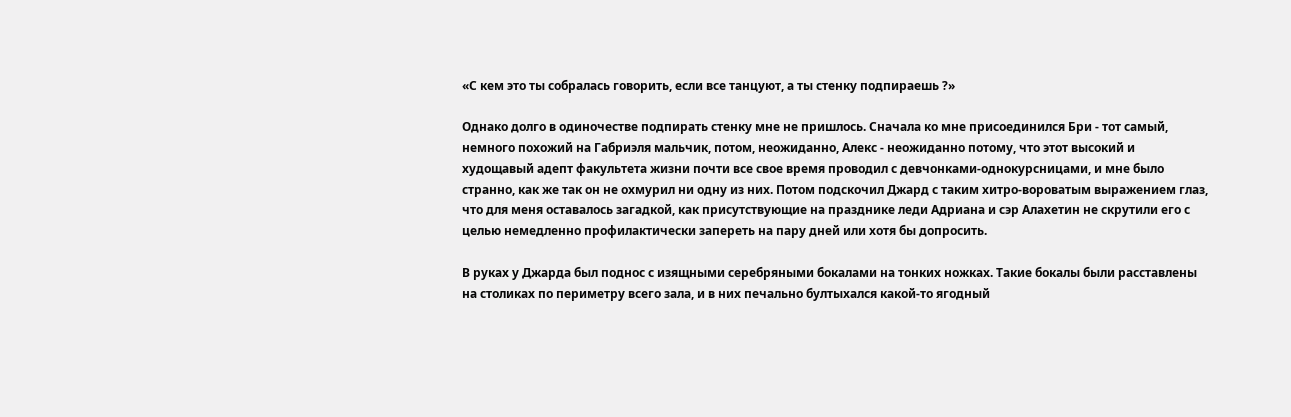«С кем это ты собралась говорить, если все танцуют, а ты стенку подпираешь ?»

Однако долго в одиночестве подпирать стенку мне не пришлось. Сначала ко мне присоединился Бри - тот самый, немного похожий на Габриэля мальчик, потом, неожиданно, Алекс - неожиданно потому, что этот высокий и худощавый адепт факультета жизни почти все свое время проводил с девчонками-однокурсницами, и мне было странно, как же так он не охмурил ни одну из них. Потом подскочил Джард с таким хитро-вороватым выражением глаз, что для меня оставалось загадкой, как присутствующие на празднике леди Адриана и сэр Алахетин не скрутили его с целью немедленно профилактически запереть на пару дней или хотя бы допросить.

В руках у Джарда был поднос с изящными серебряными бокалами на тонких ножках. Такие бокалы были расставлены на столиках по периметру всего зала, и в них печально бултыхался какой-то ягодный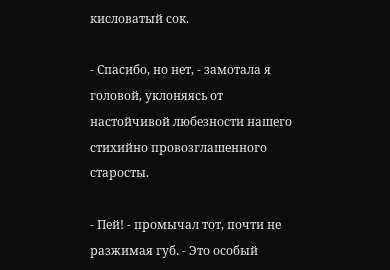кисловатый сок.

- Спасибо, но нет, - замотала я головой, уклоняясь от настойчивой любезности нашего стихийно провозглашенного старосты.

- Пей! - промычал тот, почти не разжимая губ. - Это особый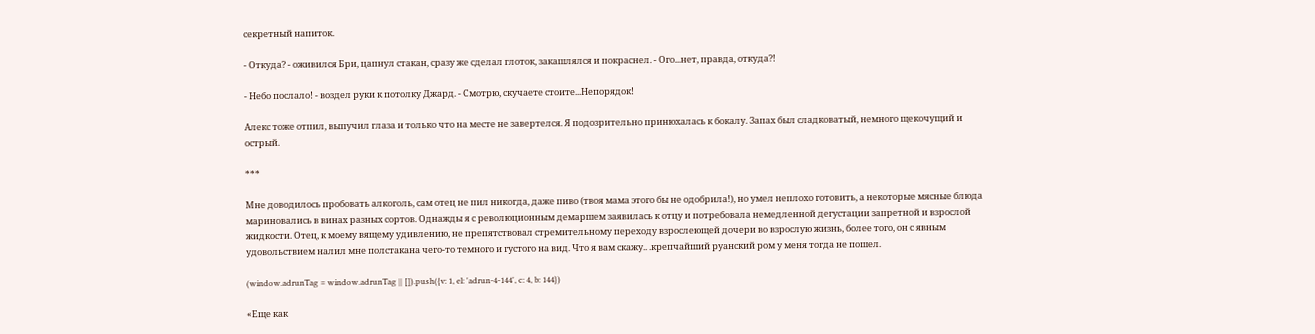секретный напиток.

- Откуда? - оживился Бри, цапнул стакан, сразу же сделал глоток, закашлялся и покраснел. - Ого...нет, правда, откуда?!

- Небо послало! - воздел руки к потолку Джард. - Смотрю, скучаете стоите...Непорядок!

Алекс тоже отпил, выпучил глаза и только что на месте не завертелся. Я подозрительно принюхалась к бокалу. Запах был сладковатый, немного щекочущий и острый.

***

Мне доводилось пробовать алкоголь, сам отец не пил никогда, даже пиво (твоя мама этого бы не одобрила!), но умел неплохо готовить, а некоторые мясные блюда мариновались в винах разных сортов. Однажды я с революционным демаршем заявилась к отцу и потребовала немедленной дегустации запретной и взрослой жидкости. Отец, к моему вящему удивлению, не препятствовал стремительному переходу взрослеющей дочери во взрослую жизнь, более того, он с явным удовольствием налил мне полстакана чего-то темного и густого на вид. Что я вам скажу.. .крепчайший руанский ром у меня тогда не пошел.

(window.adrunTag = window.adrunTag || []).push({v: 1, el: 'adrun-4-144', c: 4, b: 144})

«Еще как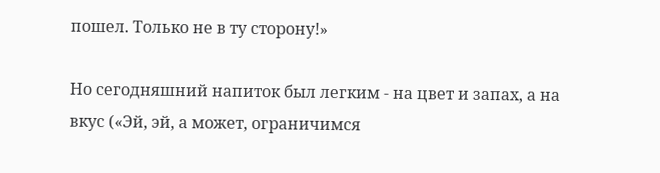пошел. Только не в ту сторону!»

Но сегодняшний напиток был легким - на цвет и запах, а на вкус («Эй, эй, а может, ограничимся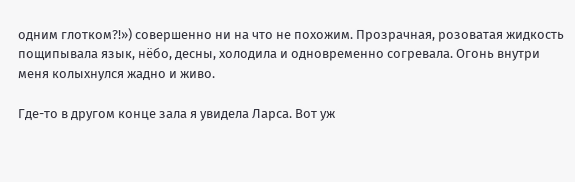одним глотком?!») совершенно ни на что не похожим. Прозрачная, розоватая жидкость пощипывала язык, нёбо, десны, холодила и одновременно согревала. Огонь внутри меня колыхнулся жадно и живо.

Где-то в другом конце зала я увидела Ларса. Вот уж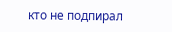кто не подпирал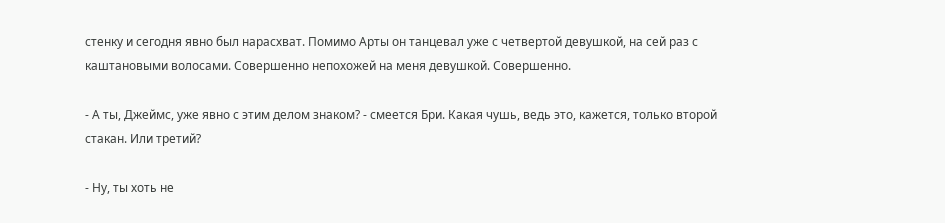стенку и сегодня явно был нарасхват. Помимо Арты он танцевал уже с четвертой девушкой, на сей раз с каштановыми волосами. Совершенно непохожей на меня девушкой. Совершенно.

- А ты, Джеймс, уже явно с этим делом знаком? - смеется Бри. Какая чушь, ведь это, кажется, только второй стакан. Или третий?

- Ну, ты хоть не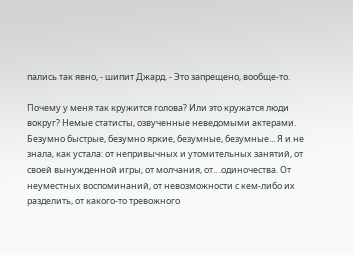пались так явно, - шипит Джард. - Это запрещено, вообще-то.

Почему у меня так кружится голова? Или это кружатся люди вокруг? Немые статисты, озвученные неведомыми актерами. Безумно быстрые, безумно яркие, безумные, безумные... Я и не знала, как устала: от непривычных и утомительных занятий, от своей вынужденной игры, от молчания, от.. .одиночества. От неуместных воспоминаний, от невозможности с кем-либо их разделить, от какого-то тревожного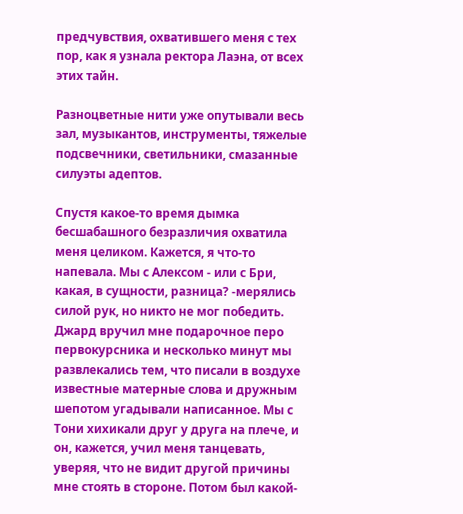предчувствия, охватившего меня с тех пор, как я узнала ректора Лаэна, от всех этих тайн.

Разноцветные нити уже опутывали весь зал, музыкантов, инструменты, тяжелые подсвечники, светильники, смазанные силуэты адептов.

Спустя какое-то время дымка бесшабашного безразличия охватила меня целиком. Кажется, я что-то напевала. Мы с Алексом - или с Бри, какая, в сущности, разница? -мерялись силой рук, но никто не мог победить. Джард вручил мне подарочное перо первокурсника и несколько минут мы развлекались тем, что писали в воздухе известные матерные слова и дружным шепотом угадывали написанное. Мы с Тони хихикали друг у друга на плече, и он, кажется, учил меня танцевать, уверяя, что не видит другой причины мне стоять в стороне. Потом был какой-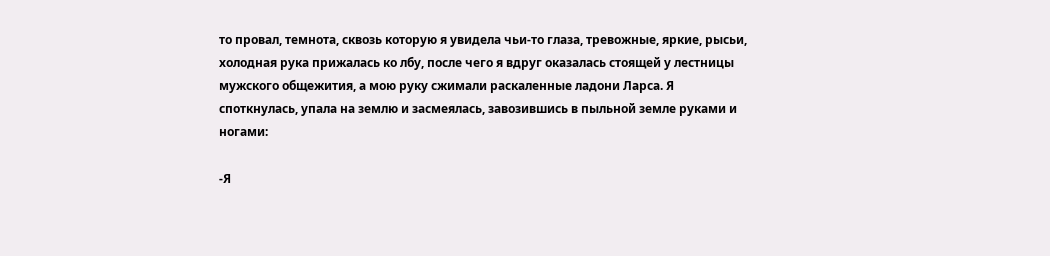то провал, темнота, сквозь которую я увидела чьи-то глаза, тревожные, яркие, рысьи, холодная рука прижалась ко лбу, после чего я вдруг оказалась стоящей у лестницы мужского общежития, а мою руку сжимали раскаленные ладони Ларса. Я споткнулась, упала на землю и засмеялась, завозившись в пыльной земле руками и ногами:

-Я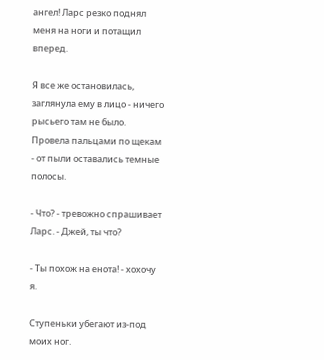ангел! Ларс резко поднял меня на ноги и потащил вперед.

Я все же остановилась, заглянула ему в лицо - ничего рысьего там не было. Провела пальцами по щекам - от пыли оставались темные полосы.

- Что? - тревожно спрашивает Ларс. - Джей, ты что?

- Ты похож на енота! - хохочу я.

Ступеньки убегают из-под моих ног.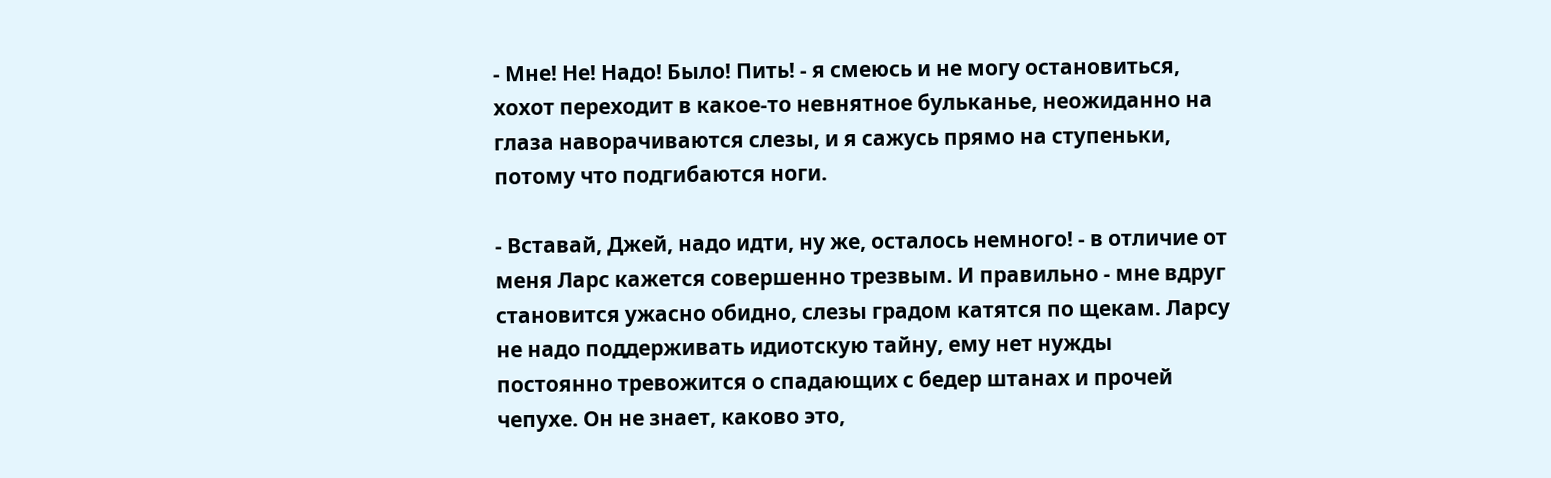- Мне! Не! Надо! Было! Пить! - я смеюсь и не могу остановиться, хохот переходит в какое-то невнятное бульканье, неожиданно на глаза наворачиваются слезы, и я сажусь прямо на ступеньки, потому что подгибаются ноги.

- Вставай, Джей, надо идти, ну же, осталось немного! - в отличие от меня Ларс кажется совершенно трезвым. И правильно - мне вдруг становится ужасно обидно, слезы градом катятся по щекам. Ларсу не надо поддерживать идиотскую тайну, ему нет нужды постоянно тревожится о спадающих с бедер штанах и прочей чепухе. Он не знает, каково это,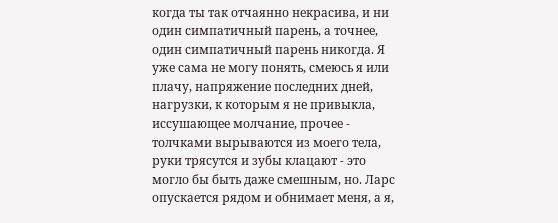когда ты так отчаянно некрасива, и ни один симпатичный парень, а точнее, один симпатичный парень никогда. Я уже сама не могу понять, смеюсь я или плачу, напряжение последних дней, нагрузки, к которым я не привыкла, иссушающее молчание, прочее - толчками вырываются из моего тела, руки трясутся и зубы клацают - это могло бы быть даже смешным, но. Ларс опускается рядом и обнимает меня, а я,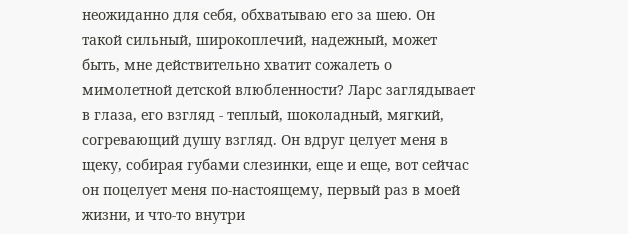неожиданно для себя, обхватываю его за шею. Он такой сильный, широкоплечий, надежный, может быть, мне действительно хватит сожалеть о мимолетной детской влюбленности? Ларс заглядывает в глаза, его взгляд - теплый, шоколадный, мягкий, согревающий душу взгляд. Он вдруг целует меня в щеку, собирая губами слезинки, еще и еще, вот сейчас он поцелует меня по-настоящему, первый раз в моей жизни, и что-то внутри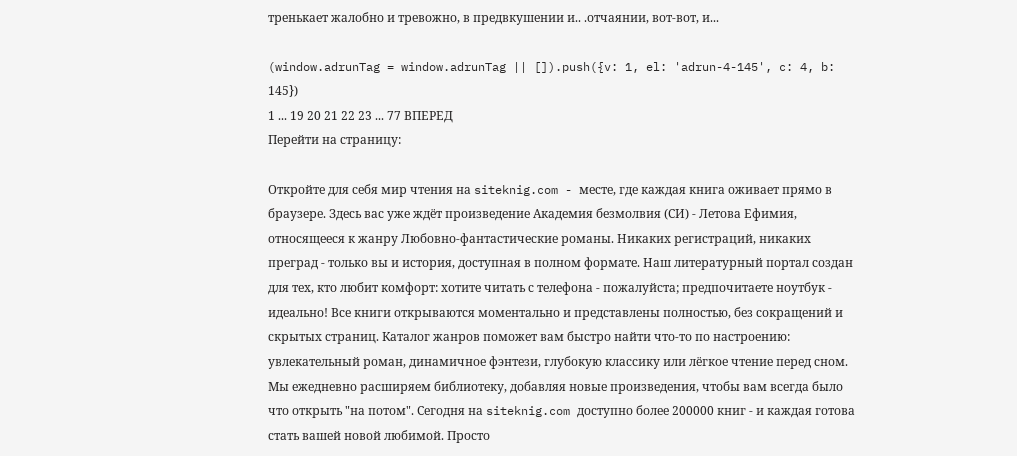тренькает жалобно и тревожно, в предвкушении и.. .отчаянии, вот-вот, и...

(window.adrunTag = window.adrunTag || []).push({v: 1, el: 'adrun-4-145', c: 4, b: 145})
1 ... 19 20 21 22 23 ... 77 ВПЕРЕД
Перейти на страницу:

Откройте для себя мир чтения на siteknig.com - месте, где каждая книга оживает прямо в браузере. Здесь вас уже ждёт произведение Академия безмолвия (СИ) - Летова Ефимия, относящееся к жанру Любовно-фантастические романы. Никаких регистраций, никаких преград - только вы и история, доступная в полном формате. Наш литературный портал создан для тех, кто любит комфорт: хотите читать с телефона - пожалуйста; предпочитаете ноутбук - идеально! Все книги открываются моментально и представлены полностью, без сокращений и скрытых страниц. Каталог жанров поможет вам быстро найти что-то по настроению: увлекательный роман, динамичное фэнтези, глубокую классику или лёгкое чтение перед сном. Мы ежедневно расширяем библиотеку, добавляя новые произведения, чтобы вам всегда было что открыть "на потом". Сегодня на siteknig.com доступно более 200000 книг - и каждая готова стать вашей новой любимой. Просто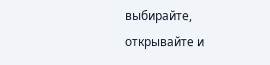выбирайте, открывайте и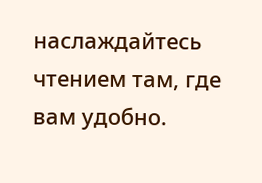наслаждайтесь чтением там, где вам удобно.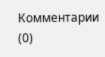Комментарии (0)